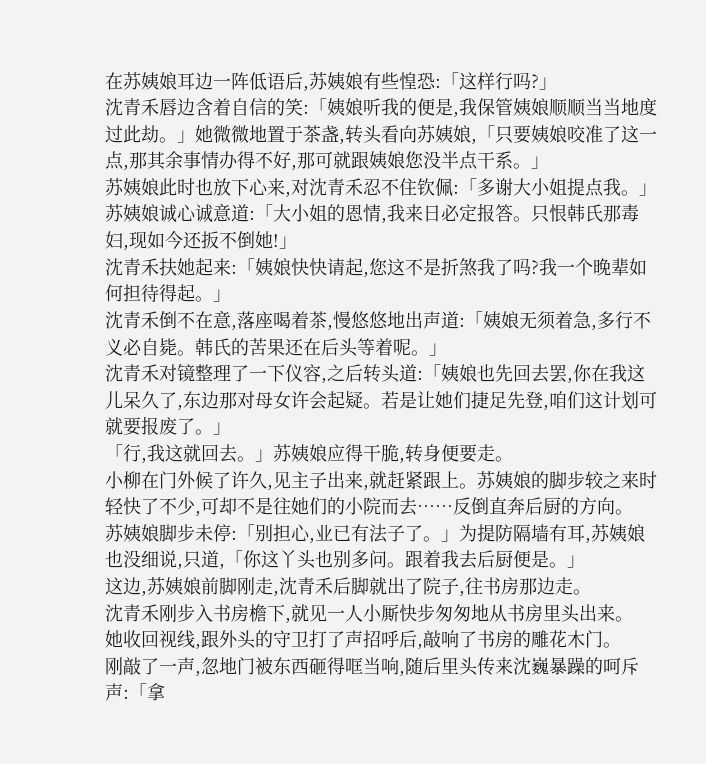在苏姨娘耳边一阵低语后,苏姨娘有些惶恐:「这样行吗?」
沈青禾唇边含着自信的笑:「姨娘听我的便是,我保管姨娘顺顺当当地度过此劫。」她微微地置于茶盏,转头看向苏姨娘,「只要姨娘咬准了这一点,那其余事情办得不好,那可就跟姨娘您没半点干系。」
苏姨娘此时也放下心来,对沈青禾忍不住钦佩:「多谢大小姐提点我。」
苏姨娘诚心诚意道:「大小姐的恩情,我来日必定报答。只恨韩氏那毒妇,现如今还扳不倒她!」
沈青禾扶她起来:「姨娘快快请起,您这不是折煞我了吗?我一个晚辈如何担待得起。」
沈青禾倒不在意,落座喝着茶,慢悠悠地出声道:「姨娘无须着急,多行不义必自毙。韩氏的苦果还在后头等着呢。」
沈青禾对镜整理了一下仪容,之后转头道:「姨娘也先回去罢,你在我这儿呆久了,东边那对母女许会起疑。若是让她们捷足先登,咱们这计划可就要报废了。」
「行,我这就回去。」苏姨娘应得干脆,转身便要走。
小柳在门外候了许久,见主子出来,就赶紧跟上。苏姨娘的脚步较之来时轻快了不少,可却不是往她们的小院而去……反倒直奔后厨的方向。
苏姨娘脚步未停:「别担心,业已有法子了。」为提防隔墙有耳,苏姨娘也没细说,只道,「你这丫头也别多问。跟着我去后厨便是。」
这边,苏姨娘前脚刚走,沈青禾后脚就出了院子,往书房那边走。
沈青禾刚步入书房檐下,就见一人小厮快步匆匆地从书房里头出来。
她收回视线,跟外头的守卫打了声招呼后,敲响了书房的雕花木门。
刚敲了一声,忽地门被东西砸得哐当响,随后里头传来沈巍暴躁的呵斥声:「拿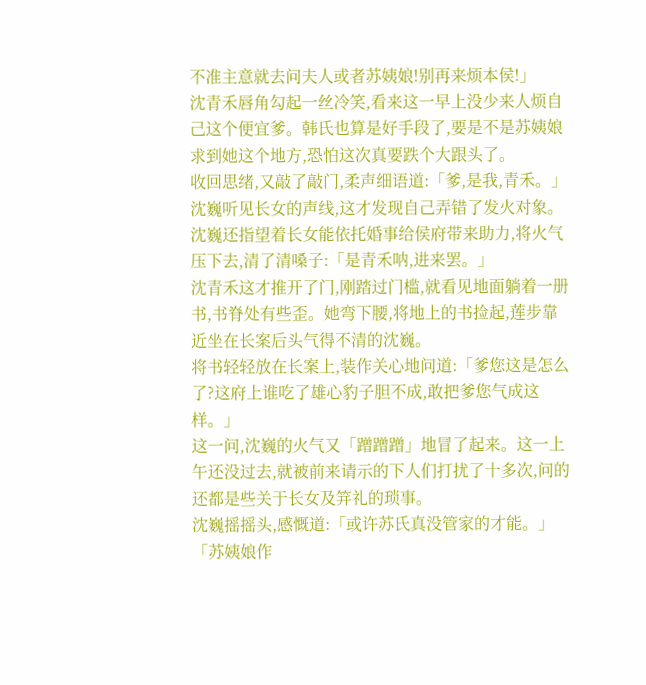不准主意就去问夫人或者苏姨娘!别再来烦本侯!」
沈青禾唇角勾起一丝冷笑,看来这一早上没少来人烦自己这个便宜爹。韩氏也算是好手段了,要是不是苏姨娘求到她这个地方,恐怕这次真要跌个大跟头了。
收回思绪,又敲了敲门,柔声细语道:「爹,是我,青禾。」
沈巍听见长女的声线,这才发现自己弄错了发火对象。
沈巍还指望着长女能依托婚事给侯府带来助力,将火气压下去,清了清嗓子:「是青禾呐,进来罢。」
沈青禾这才推开了门,刚踏过门槛,就看见地面躺着一册书,书脊处有些歪。她弯下腰,将地上的书捡起,莲步靠近坐在长案后头气得不清的沈巍。
将书轻轻放在长案上,装作关心地问道:「爹您这是怎么了?这府上谁吃了雄心豹子胆不成,敢把爹您气成这样。」
这一问,沈巍的火气又「蹭蹭蹭」地冒了起来。这一上午还没过去,就被前来请示的下人们打扰了十多次,问的还都是些关于长女及笄礼的琐事。
沈巍摇摇头,感慨道:「或许苏氏真没管家的才能。」
「苏姨娘作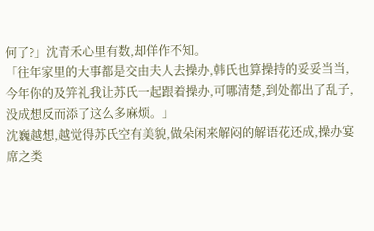何了?」沈青禾心里有数,却佯作不知。
「往年家里的大事都是交由夫人去操办,韩氏也算操持的妥妥当当,今年你的及笄礼我让苏氏一起跟着操办,可哪清楚,到处都出了乱子,没成想反而添了这么多麻烦。」
沈巍越想,越觉得苏氏空有美貌,做朵闲来解闷的解语花还成,操办宴席之类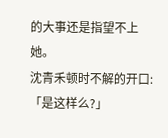的大事还是指望不上她。
沈青禾顿时不解的开口:「是这样么?」